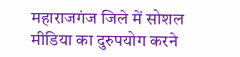महाराजगंज जिले में सोशल मीडिया का दुरुपयोग करने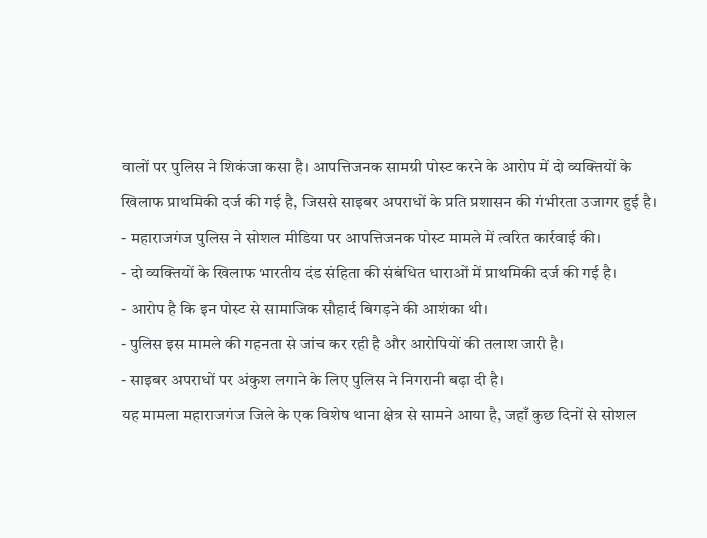वालों पर पुलिस ने शिकंजा कसा है। आपत्तिजनक सामग्री पोस्ट करने के आरोप में दो व्यक्तियों के खिलाफ प्राथमिकी दर्ज की गई है, जिससे साइबर अपराधों के प्रति प्रशासन की गंभीरता उजागर हुई है।
- महाराजगंज पुलिस ने सोशल मीडिया पर आपत्तिजनक पोस्ट मामले में त्वरित कार्रवाई की।
- दो व्यक्तियों के खिलाफ भारतीय दंड संहिता की संबंधित धाराओं में प्राथमिकी दर्ज की गई है।
- आरोप है कि इन पोस्ट से सामाजिक सौहार्द बिगड़ने की आशंका थी।
- पुलिस इस मामले की गहनता से जांच कर रही है और आरोपियों की तलाश जारी है।
- साइबर अपराधों पर अंकुश लगाने के लिए पुलिस ने निगरानी बढ़ा दी है।
यह मामला महाराजगंज जिले के एक विशेष थाना क्षेत्र से सामने आया है, जहाँ कुछ दिनों से सोशल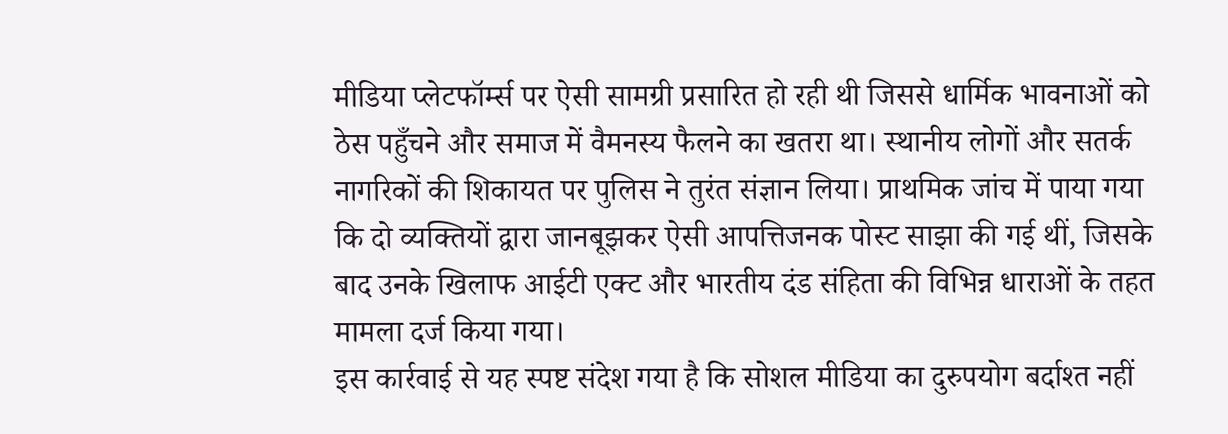मीडिया प्लेटफॉर्म्स पर ऐसी सामग्री प्रसारित हो रही थी जिससे धार्मिक भावनाओं को ठेस पहुँचने और समाज में वैमनस्य फैलने का खतरा था। स्थानीय लोगों और सतर्क नागरिकों की शिकायत पर पुलिस ने तुरंत संज्ञान लिया। प्राथमिक जांच में पाया गया कि दो व्यक्तियों द्वारा जानबूझकर ऐसी आपत्तिजनक पोस्ट साझा की गई थीं, जिसके बाद उनके खिलाफ आईटी एक्ट और भारतीय दंड संहिता की विभिन्न धाराओं के तहत मामला दर्ज किया गया।
इस कार्रवाई से यह स्पष्ट संदेश गया है कि सोशल मीडिया का दुरुपयोग बर्दाश्त नहीं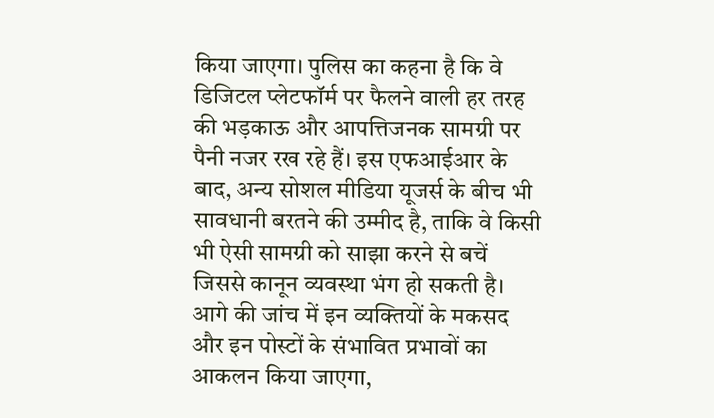किया जाएगा। पुलिस का कहना है कि वे डिजिटल प्लेटफॉर्म पर फैलने वाली हर तरह की भड़काऊ और आपत्तिजनक सामग्री पर पैनी नजर रख रहे हैं। इस एफआईआर के बाद, अन्य सोशल मीडिया यूजर्स के बीच भी सावधानी बरतने की उम्मीद है, ताकि वे किसी भी ऐसी सामग्री को साझा करने से बचें जिससे कानून व्यवस्था भंग हो सकती है। आगे की जांच में इन व्यक्तियों के मकसद और इन पोस्टों के संभावित प्रभावों का आकलन किया जाएगा,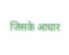जिसके आधार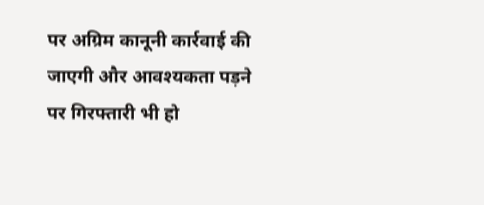पर अग्रिम कानूनी कार्रवाई की जाएगी और आवश्यकता पड़ने पर गिरफ्तारी भी हो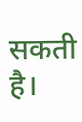सकती है।